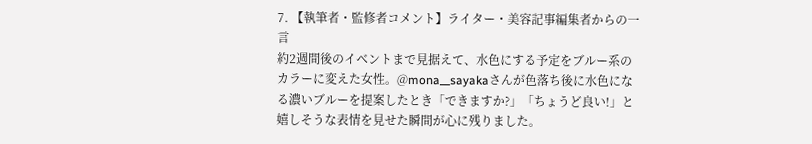7. 【執筆者・監修者コメント】ライター・美容記事編集者からの一言
約2週間後のイベントまで見据えて、水色にする予定をブルー系のカラーに変えた女性。@mona__sayakaさんが色落ち後に水色になる濃いブルーを提案したとき「できますか?」「ちょうど良い!」と嬉しそうな表情を見せた瞬間が心に残りました。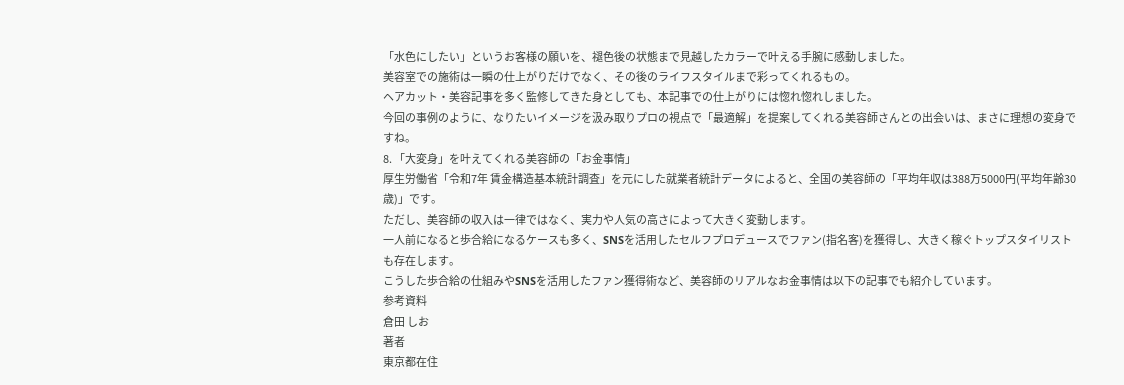「水色にしたい」というお客様の願いを、褪色後の状態まで見越したカラーで叶える手腕に感動しました。
美容室での施術は一瞬の仕上がりだけでなく、その後のライフスタイルまで彩ってくれるもの。
ヘアカット・美容記事を多く監修してきた身としても、本記事での仕上がりには惚れ惚れしました。
今回の事例のように、なりたいイメージを汲み取りプロの視点で「最適解」を提案してくれる美容師さんとの出会いは、まさに理想の変身ですね。
8. 「大変身」を叶えてくれる美容師の「お金事情」
厚生労働省「令和7年 賃金構造基本統計調査」を元にした就業者統計データによると、全国の美容師の「平均年収は388万5000円(平均年齢30歳)」です。
ただし、美容師の収入は一律ではなく、実力や人気の高さによって大きく変動します。
一人前になると歩合給になるケースも多く、SNSを活用したセルフプロデュースでファン(指名客)を獲得し、大きく稼ぐトップスタイリストも存在します。
こうした歩合給の仕組みやSNSを活用したファン獲得術など、美容師のリアルなお金事情は以下の記事でも紹介しています。
参考資料
倉田 しお
著者
東京都在住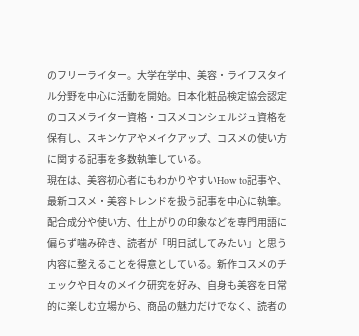のフリーライター。大学在学中、美容・ライフスタイル分野を中心に活動を開始。日本化粧品検定協会認定のコスメライター資格・コスメコンシェルジュ資格を保有し、スキンケアやメイクアップ、コスメの使い方に関する記事を多数執筆している。
現在は、美容初心者にもわかりやすいHow to記事や、最新コスメ・美容トレンドを扱う記事を中心に執筆。配合成分や使い方、仕上がりの印象などを専門用語に偏らず噛み砕き、読者が「明日試してみたい」と思う内容に整えることを得意としている。新作コスメのチェックや日々のメイク研究を好み、自身も美容を日常的に楽しむ立場から、商品の魅力だけでなく、読者の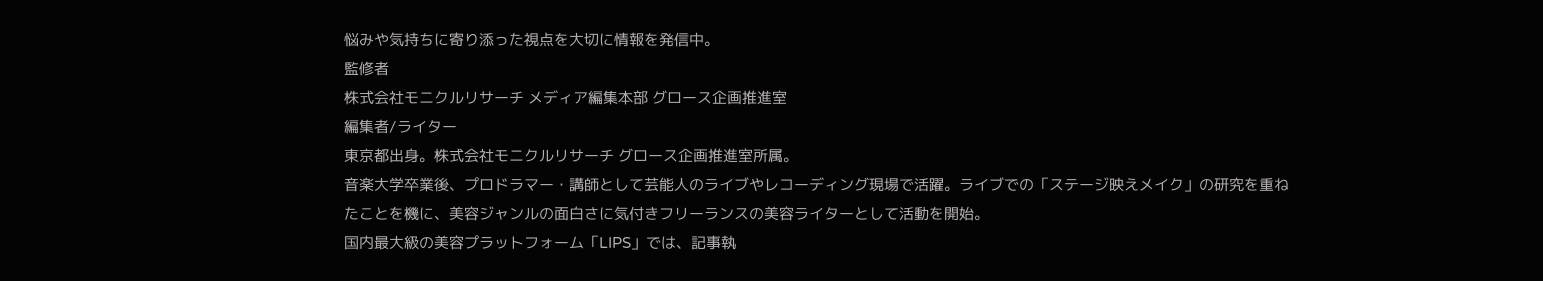悩みや気持ちに寄り添った視点を大切に情報を発信中。
監修者
株式会社モニクルリサーチ メディア編集本部 グロース企画推進室
編集者/ライター
東京都出身。株式会社モニクルリサーチ グロース企画推進室所属。
音楽大学卒業後、プロドラマー・講師として芸能人のライブやレコーディング現場で活躍。ライブでの「ステージ映えメイク」の研究を重ねたことを機に、美容ジャンルの面白さに気付きフリーランスの美容ライターとして活動を開始。
国内最大級の美容プラットフォーム「LIPS」では、記事執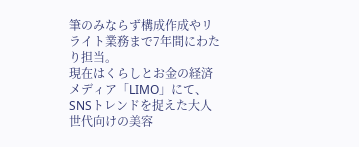筆のみならず構成作成やリライト業務まで7年間にわたり担当。
現在はくらしとお金の経済メディア「LIMO」にて、SNSトレンドを捉えた大人世代向けの美容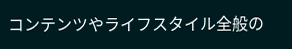コンテンツやライフスタイル全般の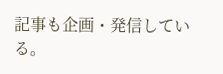記事も企画・発信している。